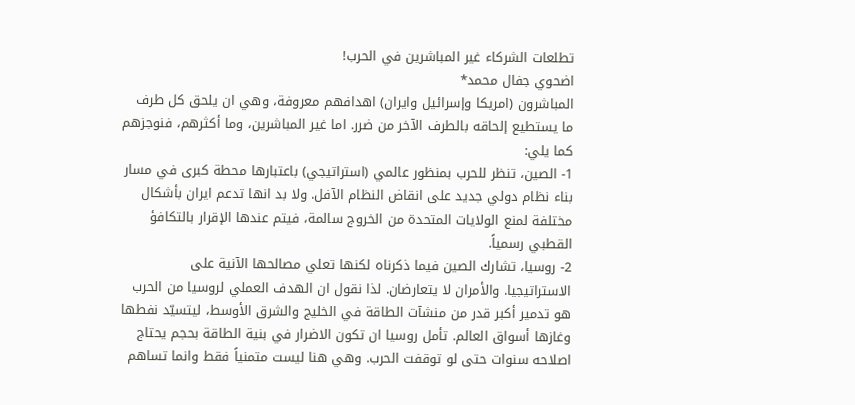تطلعات الشركاء غير المباشرين في الحرب!
اضحوي جفال محمد*
المباشرون (امريكا وإسرائيل وايران) اهدافهم معروفة، وهي ان يلحق كل طرف ما يستطيع إلحاقه بالطرف الآخر من ضرر. اما غير المباشرين، وما أكثرهم، فنوجزهم كما يلي:
1- الصين، تنظر للحرب بمنظور عالمي (استراتيجي) باعتبارها محطة كبرى في مسار بناء نظام دولي جديد على انقاض النظام الآفل. ولا بد انها تدعم ايران بأشكال مختلفة لمنع الولايات المتحدة من الخروج سالمة، فيتم عندها الإقرار بالتكافؤ القطبي رسمياً.
2- روسيا، تشارك الصين فيما ذكرناه لكنها تعلي مصالحها الآنية على الاستراتيجيا. والأمران لا يتعارضان. لذا نقول ان الهدف العملي لروسيا من الحرب هو تدمير أكبر قدر من منشآت الطاقة في الخليج والشرق الأوسط، ليتسيّد نفطها وغازها أسواق العالم. تأمل روسيا ان تكون الاضرار في بنية الطاقة بحجم يحتاج اصلاحه سنوات حتى لو توقفت الحرب. وهي هنا ليست متمنياً فقط وانما تساهم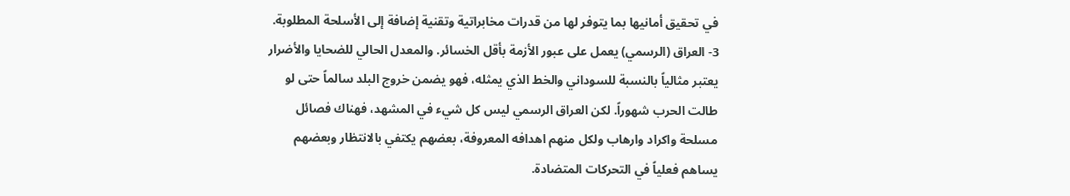في تحقيق أمانيها بما يتوفر لها من قدرات مخابراتية وتقنية إضافة إلى الأسلحة المطلوبة.
3- العراق (الرسمي) يعمل على عبور الأزمة بأقل الخسائر. والمعدل الحالي للضحايا والأضرار يعتبر مثالياً بالنسبة للسوداني والخط الذي يمثله، فهو يضمن خروج البلد سالماً حتى لو طالت الحرب شهوراً. لكن العراق الرسمي ليس كل شيء في المشهد، فهناك فصائل مسلحة واكراد وارهاب ولكل منهم اهدافه المعروفة، بعضهم يكتفي بالانتظار وبعضهم يساهم فعلياً في التحركات المتضادة.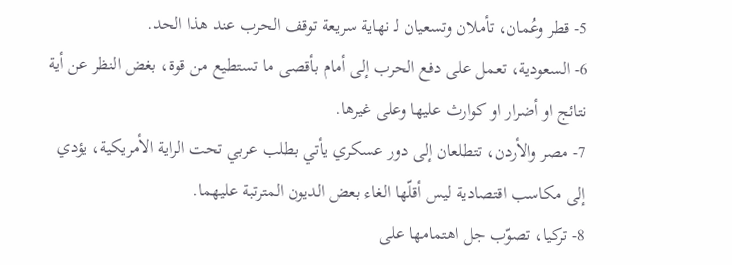5- قطر وعُمان، تأملان وتسعيان لـ نهاية سريعة توقف الحرب عند هذا الحد.
6- السعودية، تعمل على دفع الحرب إلى أمام بأقصى ما تستطيع من قوة، بغض النظر عن أية نتائج او أضرار او كوارث عليها وعلى غيرها.
7- مصر والأردن، تتطلعان إلى دور عسكري يأتي بطلب عربي تحت الراية الأمريكية، يؤدي إلى مكاسب اقتصادية ليس أقلّها الغاء بعض الديون المترتبة عليهما.
8- تركيا، تصوّب جل اهتمامها على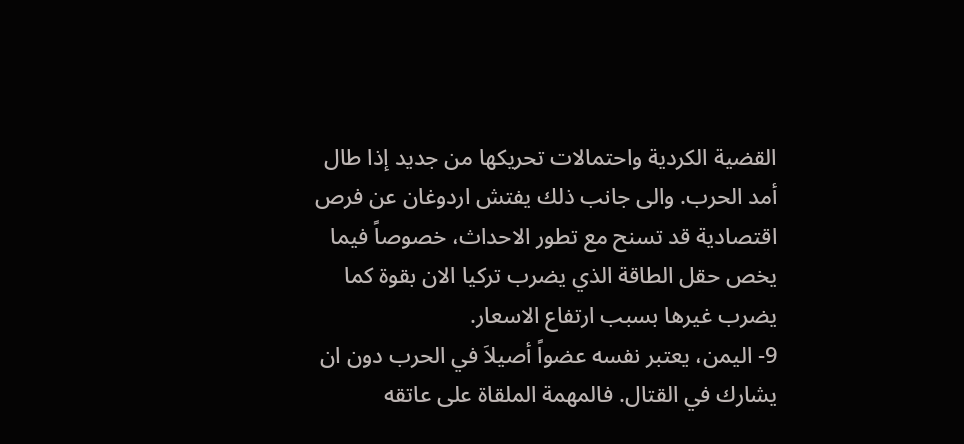القضية الكردية واحتمالات تحريكها من جديد إذا طال أمد الحرب. والى جانب ذلك يفتش اردوغان عن فرص اقتصادية قد تسنح مع تطور الاحداث، خصوصاً فيما يخص حقل الطاقة الذي يضرب تركيا الان بقوة كما يضرب غيرها بسبب ارتفاع الاسعار.
9- اليمن، يعتبر نفسه عضواً أصيلاَ في الحرب دون ان يشارك في القتال. فالمهمة الملقاة على عاتقه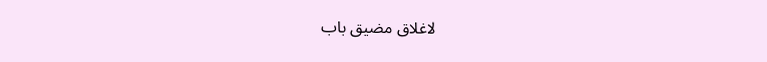لاغلاق مضيق باب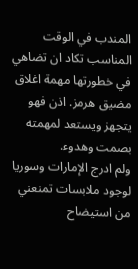المندب في الوقت المناسب تكاد ان تضاهي في خطورتها مهمة اغلاق مضيق هرمز. اذن فهو يتجهز ويستعد لمهمته بصمت وهدوء.
ولم ادرج الإمارات وسوريا لوجود ملابسات تمنعني من استيضاح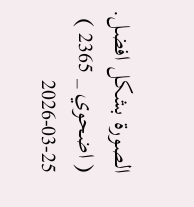الصورة بشكل افضل.
( اضحوي _ 2365 )
2026-03-25